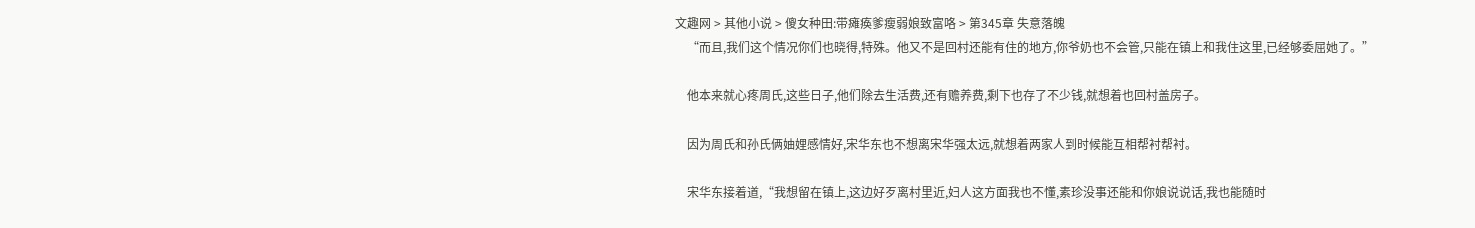文趣网 > 其他小说 > 傻女种田:带瘫痪爹瘦弱娘致富咯 > 第345章 失意落魄
    “而且,我们这个情况你们也晓得,特殊。他又不是回村还能有住的地方,你爷奶也不会管,只能在镇上和我住这里,已经够委屈她了。”

    他本来就心疼周氏,这些日子,他们除去生活费,还有赡养费,剩下也存了不少钱,就想着也回村盖房子。

    因为周氏和孙氏俩妯娌感情好,宋华东也不想离宋华强太远,就想着两家人到时候能互相帮衬帮衬。

    宋华东接着道,“我想留在镇上,这边好歹离村里近,妇人这方面我也不懂,素珍没事还能和你娘说说话,我也能随时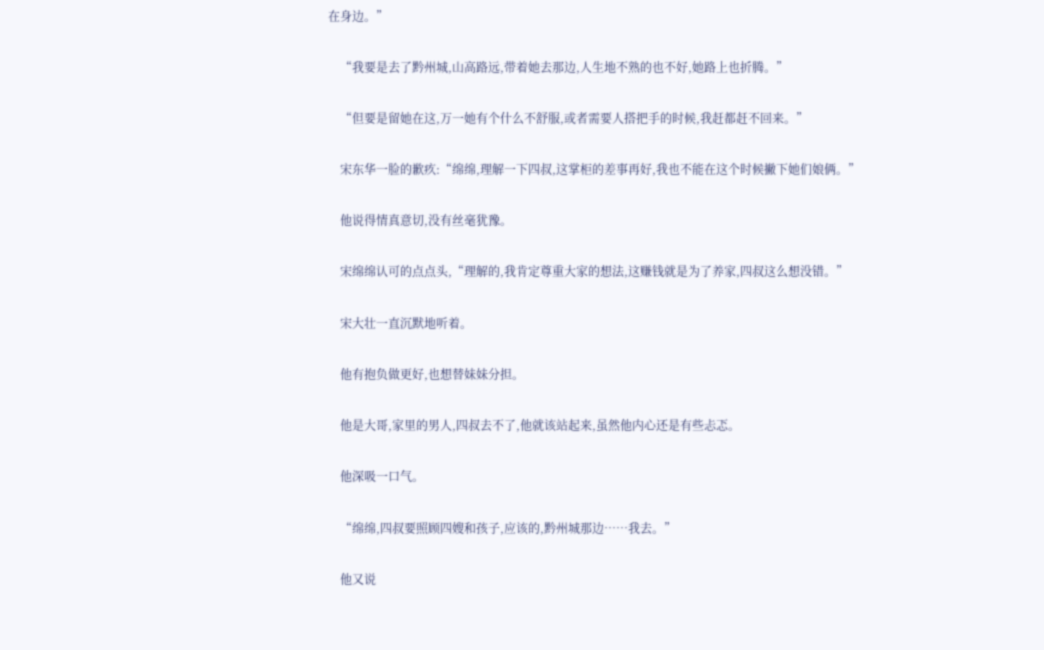在身边。”

    “我要是去了黔州城,山高路远,带着她去那边,人生地不熟的也不好,她路上也折腾。”

    “但要是留她在这,万一她有个什么不舒服,或者需要人搭把手的时候,我赶都赶不回来。”

    宋东华一脸的歉疚:“绵绵,理解一下四叔,这掌柜的差事再好,我也不能在这个时候撇下她们娘俩。”

    他说得情真意切,没有丝毫犹豫。

    宋绵绵认可的点点头,“理解的,我肯定尊重大家的想法,这赚钱就是为了养家,四叔这么想没错。”

    宋大壮一直沉默地听着。

    他有抱负做更好,也想替妹妹分担。

    他是大哥,家里的男人,四叔去不了,他就该站起来,虽然他内心还是有些忐忑。

    他深吸一口气。

    “绵绵,四叔要照顾四嫂和孩子,应该的,黔州城那边……我去。”

    他又说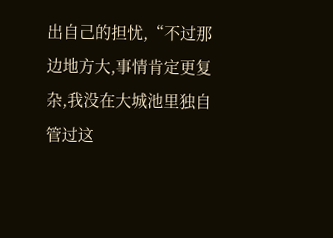出自己的担忧,“不过那边地方大,事情肯定更复杂,我没在大城池里独自管过这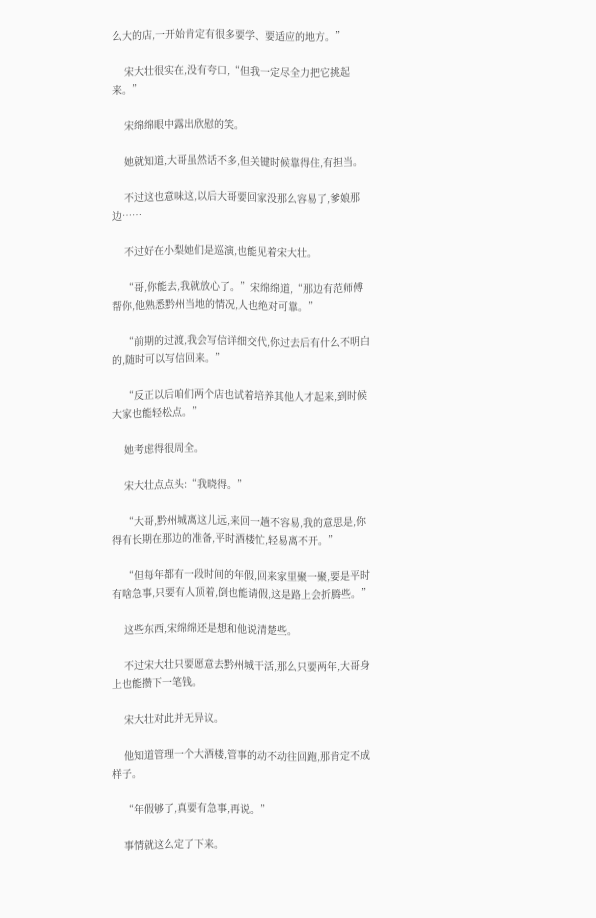么大的店,一开始肯定有很多要学、要适应的地方。”

    宋大壮很实在,没有夸口,“但我一定尽全力把它挑起来。”

    宋绵绵眼中露出欣慰的笑。

    她就知道,大哥虽然话不多,但关键时候靠得住,有担当。

    不过这也意味这,以后大哥要回家没那么容易了,爹娘那边……

    不过好在小梨她们是巡演,也能见着宋大壮。

    “哥,你能去,我就放心了。”宋绵绵道,“那边有范师傅帮你,他熟悉黔州当地的情况,人也绝对可靠。”

    “前期的过渡,我会写信详细交代,你过去后有什么不明白的,随时可以写信回来。”

    “反正以后咱们两个店也试着培养其他人才起来,到时候大家也能轻松点。”

    她考虑得很周全。

    宋大壮点点头:“我晓得。”

    “大哥,黔州城离这儿远,来回一趟不容易,我的意思是,你得有长期在那边的准备,平时酒楼忙,轻易离不开。”

    “但每年都有一段时间的年假,回来家里聚一聚,要是平时有啥急事,只要有人顶着,倒也能请假,这是路上会折腾些。”

    这些东西,宋绵绵还是想和他说清楚些。

    不过宋大壮只要愿意去黔州城干活,那么只要两年,大哥身上也能攒下一笔钱。

    宋大壮对此并无异议。

    他知道管理一个大酒楼,管事的动不动往回跑,那肯定不成样子。

    “年假够了,真要有急事,再说。”

    事情就这么定了下来。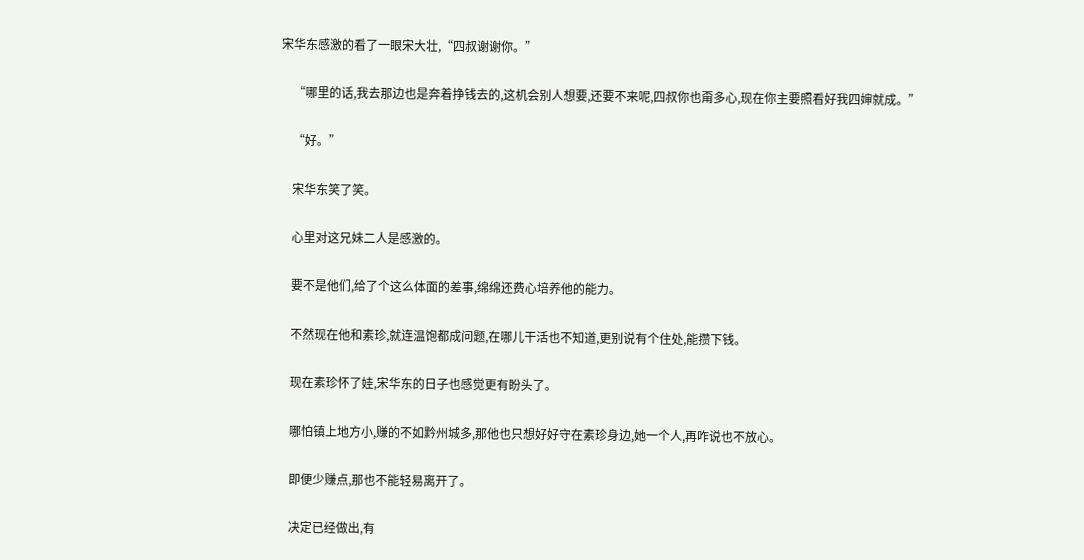宋华东感激的看了一眼宋大壮,“四叔谢谢你。”

    “哪里的话,我去那边也是奔着挣钱去的,这机会别人想要,还要不来呢,四叔你也甭多心,现在你主要照看好我四婶就成。”

    “好。”

    宋华东笑了笑。

    心里对这兄妹二人是感激的。

    要不是他们,给了个这么体面的差事,绵绵还费心培养他的能力。

    不然现在他和素珍,就连温饱都成问题,在哪儿干活也不知道,更别说有个住处,能攒下钱。

    现在素珍怀了娃,宋华东的日子也感觉更有盼头了。

    哪怕镇上地方小,赚的不如黔州城多,那他也只想好好守在素珍身边,她一个人,再咋说也不放心。

    即便少赚点,那也不能轻易离开了。

    决定已经做出,有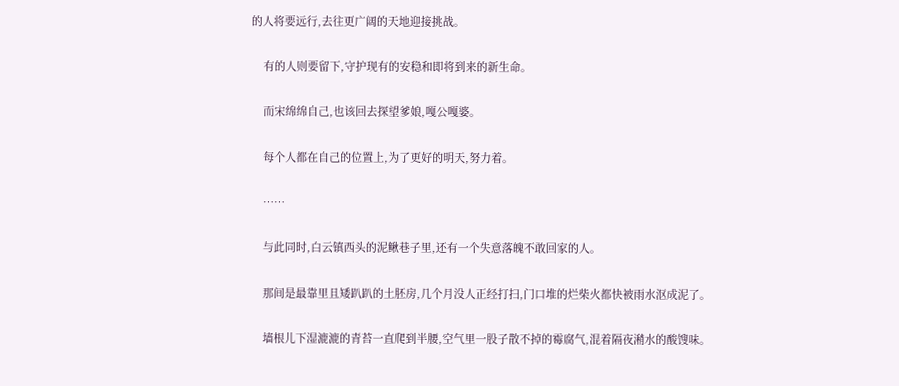的人将要远行,去往更广阔的天地迎接挑战。

    有的人则要留下,守护现有的安稳和即将到来的新生命。

    而宋绵绵自己,也该回去探望爹娘,嘎公嘎婆。

    每个人都在自己的位置上,为了更好的明天,努力着。

    ……

    与此同时,白云镇西头的泥鳅巷子里,还有一个失意落魄不敢回家的人。

    那间是最靠里且矮趴趴的土胚房,几个月没人正经打扫,门口堆的烂柴火都快被雨水沤成泥了。

    墙根儿下湿漉漉的青苔一直爬到半腰,空气里一股子散不掉的霉腐气,混着隔夜潲水的酸馊味。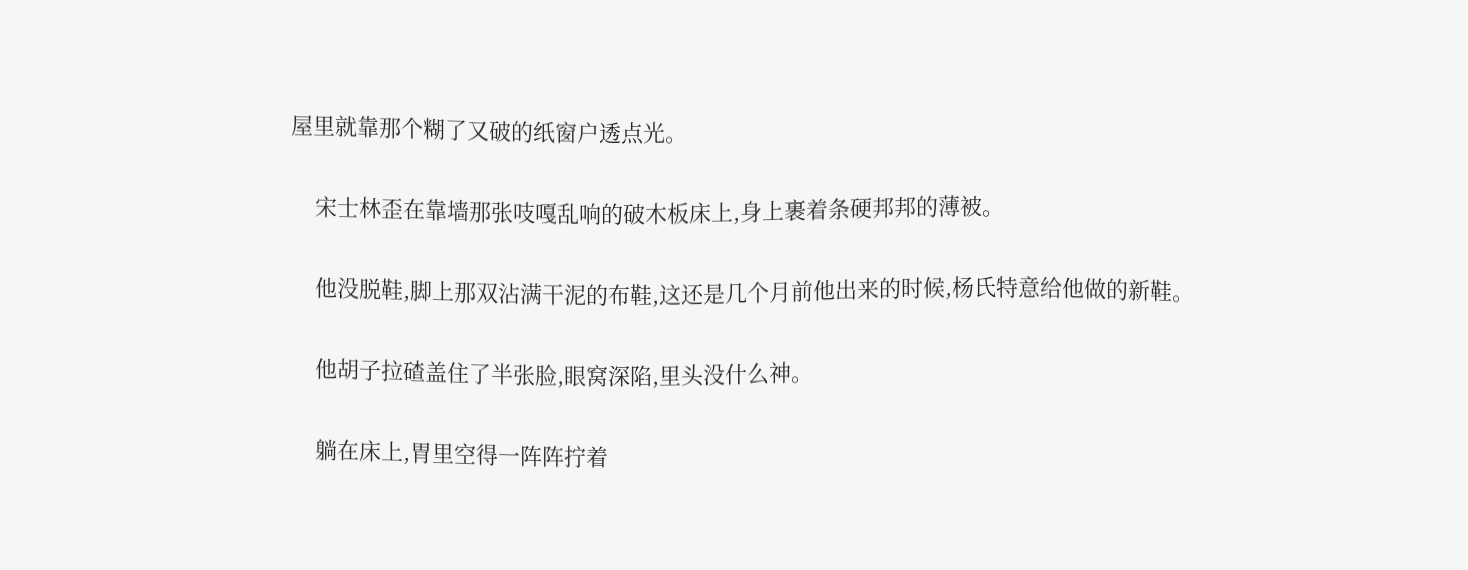屋里就靠那个糊了又破的纸窗户透点光。

    宋士林歪在靠墙那张吱嘎乱响的破木板床上,身上裹着条硬邦邦的薄被。

    他没脱鞋,脚上那双沾满干泥的布鞋,这还是几个月前他出来的时候,杨氏特意给他做的新鞋。

    他胡子拉碴盖住了半张脸,眼窝深陷,里头没什么神。

    躺在床上,胃里空得一阵阵拧着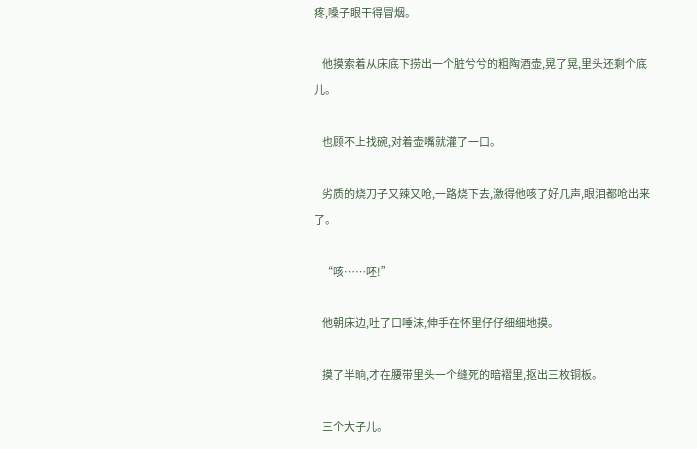疼,嗓子眼干得冒烟。

    他摸索着从床底下捞出一个脏兮兮的粗陶酒壶,晃了晃,里头还剩个底儿。

    也顾不上找碗,对着壶嘴就灌了一口。

    劣质的烧刀子又辣又呛,一路烧下去,激得他咳了好几声,眼泪都呛出来了。

    “咳……呸!”

    他朝床边,吐了口唾沫,伸手在怀里仔仔细细地摸。

    摸了半晌,才在腰带里头一个缝死的暗褶里,抠出三枚铜板。

    三个大子儿。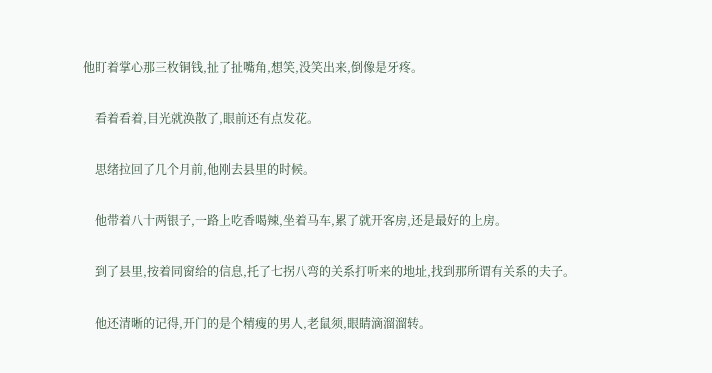他盯着掌心那三枚铜钱,扯了扯嘴角,想笑,没笑出来,倒像是牙疼。

    看着看着,目光就涣散了,眼前还有点发花。

    思绪拉回了几个月前,他刚去县里的时候。

    他带着八十两银子,一路上吃香喝辣,坐着马车,累了就开客房,还是最好的上房。

    到了县里,按着同窗给的信息,托了七拐八弯的关系打听来的地址,找到那所谓有关系的夫子。

    他还清晰的记得,开门的是个精瘦的男人,老鼠须,眼睛滴溜溜转。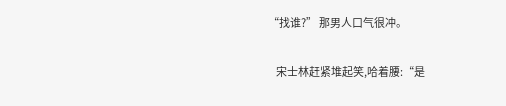“找谁?” 那男人口气很冲。

    宋士林赶紧堆起笑,哈着腰:“是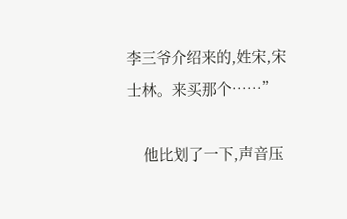李三爷介绍来的,姓宋,宋士林。来买那个……”

    他比划了一下,声音压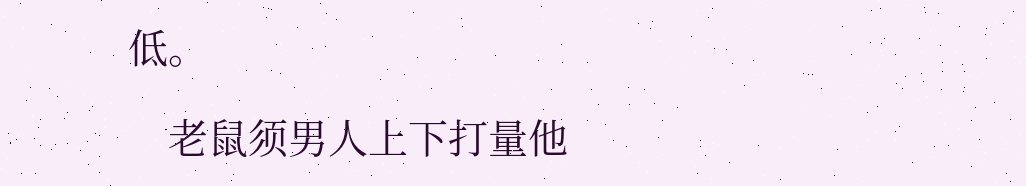低。

    老鼠须男人上下打量他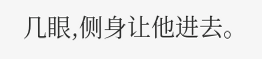几眼,侧身让他进去。